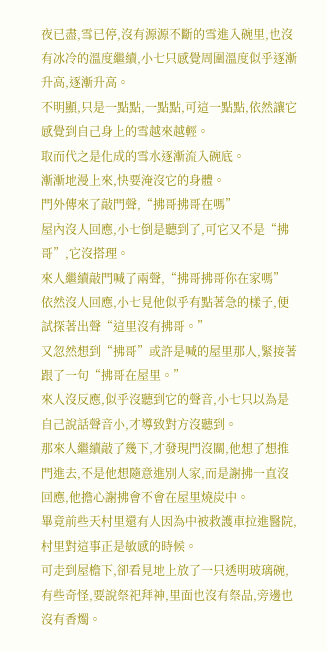夜已盡,雪已停,沒有源源不斷的雪進入碗里,也沒有冰冷的溫度繼續,小七只感覺周圍溫度似乎逐漸升高,逐漸升高。
不明顯,只是一點點,一點點,可這一點點,依然讓它感覺到自己身上的雪越來越輕。
取而代之是化成的雪水逐漸流入碗底。
漸漸地漫上來,快要淹沒它的身體。
門外傳來了敲門聲,“拂哥拂哥在嗎”
屋內沒人回應,小七倒是聽到了,可它又不是“拂哥”,它沒搭理。
來人繼續敲門喊了兩聲,“拂哥拂哥你在家嗎”
依然沒人回應,小七見他似乎有點著急的樣子,便試探著出聲“這里沒有拂哥。”
又忽然想到“拂哥”或許是喊的屋里那人,緊接著跟了一句“拂哥在屋里。”
來人沒反應,似乎沒聽到它的聲音,小七只以為是自己說話聲音小,才導致對方沒聽到。
那來人繼續敲了幾下,才發現門沒關,他想了想推門進去,不是他想隨意進別人家,而是謝拂一直沒回應,他擔心謝拂會不會在屋里燒炭中。
畢竟前些天村里還有人因為中被救護車拉進醫院,村里對這事正是敏感的時候。
可走到屋檐下,卻看見地上放了一只透明玻璃碗,有些奇怪,要說祭祀拜神,里面也沒有祭品,旁邊也沒有香燭。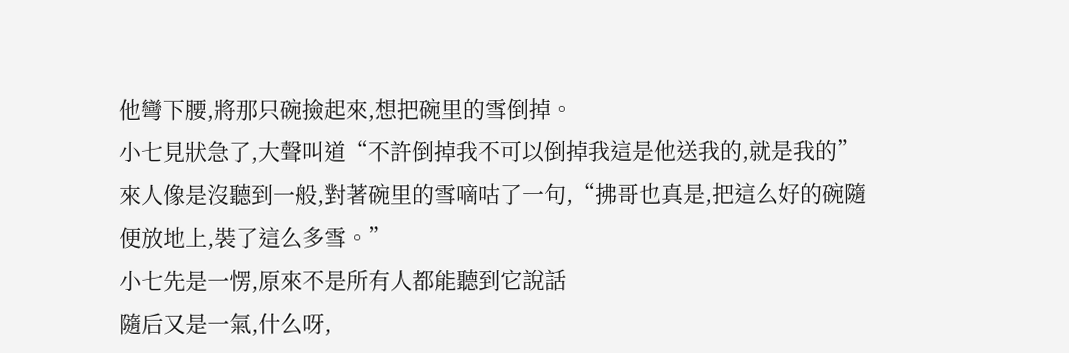他彎下腰,將那只碗撿起來,想把碗里的雪倒掉。
小七見狀急了,大聲叫道“不許倒掉我不可以倒掉我這是他送我的,就是我的”
來人像是沒聽到一般,對著碗里的雪嘀咕了一句,“拂哥也真是,把這么好的碗隨便放地上,裝了這么多雪。”
小七先是一愣,原來不是所有人都能聽到它說話
隨后又是一氣,什么呀,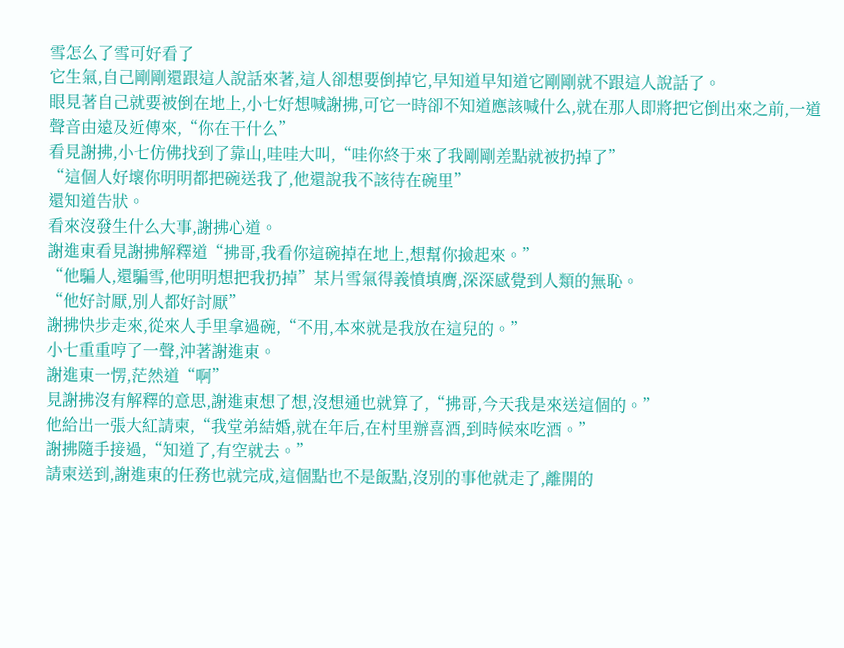雪怎么了雪可好看了
它生氣,自己剛剛還跟這人說話來著,這人卻想要倒掉它,早知道早知道它剛剛就不跟這人說話了。
眼見著自己就要被倒在地上,小七好想喊謝拂,可它一時卻不知道應該喊什么,就在那人即將把它倒出來之前,一道聲音由遠及近傳來,“你在干什么”
看見謝拂,小七仿佛找到了靠山,哇哇大叫,“哇你終于來了我剛剛差點就被扔掉了”
“這個人好壞你明明都把碗送我了,他還說我不該待在碗里”
還知道告狀。
看來沒發生什么大事,謝拂心道。
謝進東看見謝拂解釋道“拂哥,我看你這碗掉在地上,想幫你撿起來。”
“他騙人,還騙雪,他明明想把我扔掉”某片雪氣得義憤填膺,深深感覺到人類的無恥。
“他好討厭,別人都好討厭”
謝拂快步走來,從來人手里拿過碗,“不用,本來就是我放在這兒的。”
小七重重哼了一聲,沖著謝進東。
謝進東一愣,茫然道“啊”
見謝拂沒有解釋的意思,謝進東想了想,沒想通也就算了,“拂哥,今天我是來送這個的。”
他給出一張大紅請柬,“我堂弟結婚,就在年后,在村里辦喜酒,到時候來吃酒。”
謝拂隨手接過,“知道了,有空就去。”
請柬送到,謝進東的任務也就完成,這個點也不是飯點,沒別的事他就走了,離開的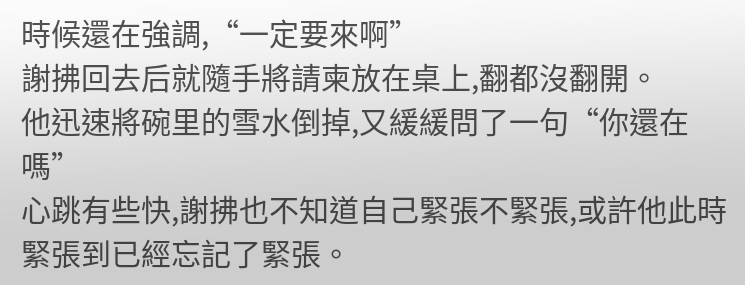時候還在強調,“一定要來啊”
謝拂回去后就隨手將請柬放在桌上,翻都沒翻開。
他迅速將碗里的雪水倒掉,又緩緩問了一句“你還在嗎”
心跳有些快,謝拂也不知道自己緊張不緊張,或許他此時緊張到已經忘記了緊張。